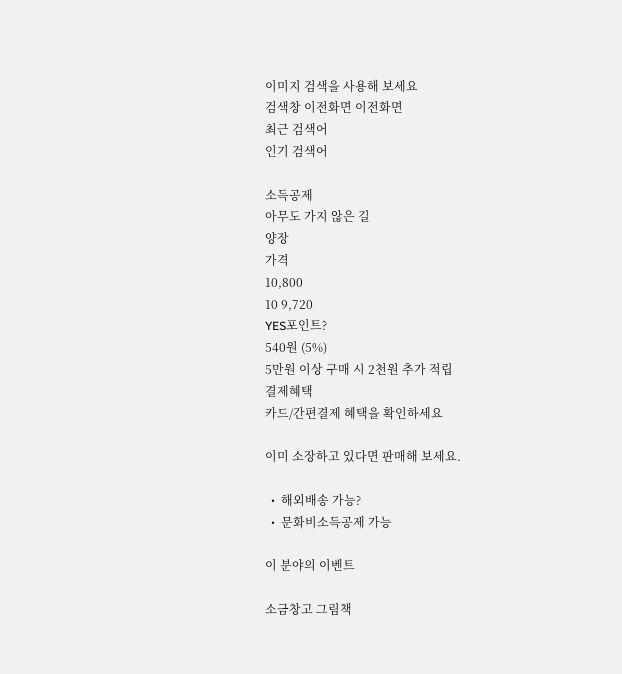이미지 검색을 사용해 보세요
검색창 이전화면 이전화면
최근 검색어
인기 검색어

소득공제
아무도 가지 않은 길
양장
가격
10,800
10 9,720
YES포인트?
540원 (5%)
5만원 이상 구매 시 2천원 추가 적립
결제혜택
카드/간편결제 혜택을 확인하세요

이미 소장하고 있다면 판매해 보세요.

  •  해외배송 가능?
  •  문화비소득공제 가능

이 분야의 이벤트

소금창고 그림책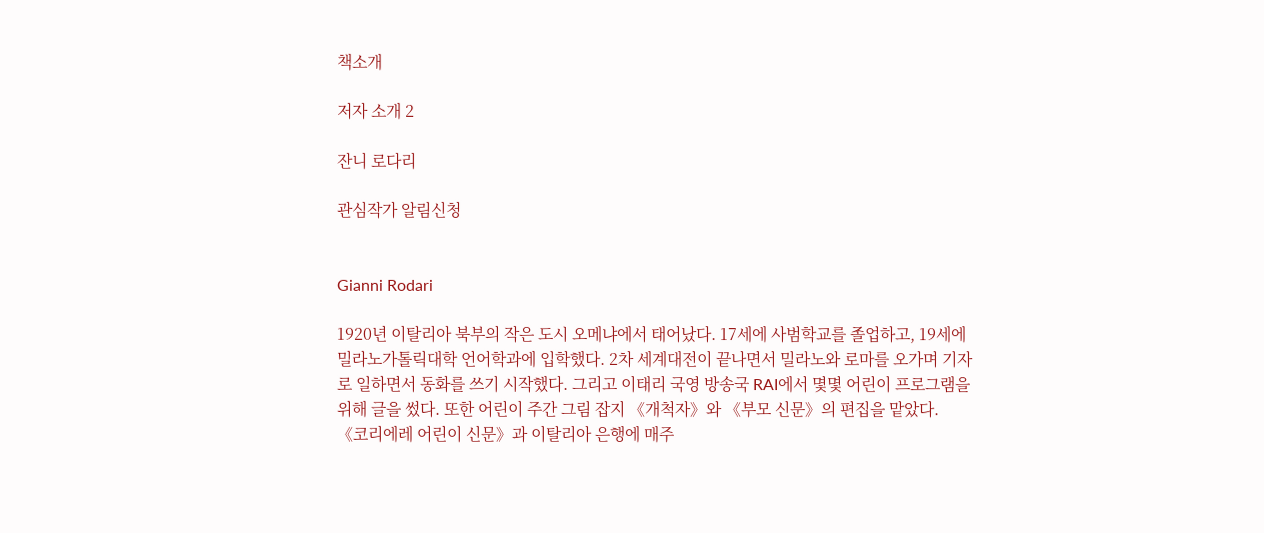책소개

저자 소개 2

잔니 로다리

관심작가 알림신청


Gianni Rodari

1920년 이탈리아 북부의 작은 도시 오메냐에서 태어났다. 17세에 사범학교를 졸업하고, 19세에 밀라노가톨릭대학 언어학과에 입학했다. 2차 세계대전이 끝나면서 밀라노와 로마를 오가며 기자로 일하면서 동화를 쓰기 시작했다. 그리고 이태리 국영 방송국 RAI에서 몇몇 어린이 프로그램을 위해 글을 썼다. 또한 어린이 주간 그림 잡지 《개척자》와 《부모 신문》의 편집을 맡았다. 《코리에레 어린이 신문》과 이탈리아 은행에 매주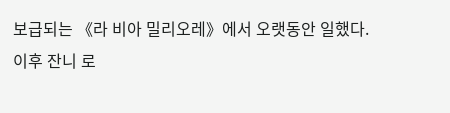보급되는 《라 비아 밀리오레》에서 오랫동안 일했다. 이후 잔니 로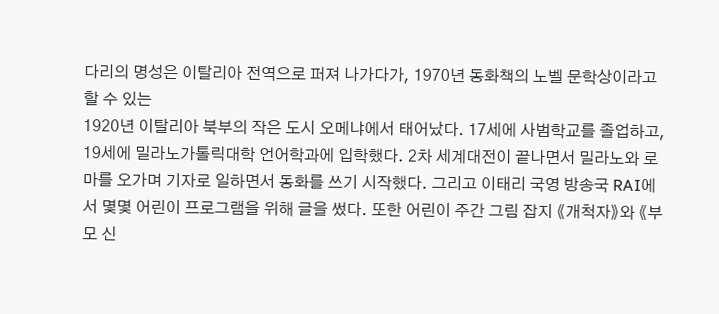다리의 명성은 이탈리아 전역으로 퍼져 나가다가, 1970년 동화책의 노벨 문학상이라고 할 수 있는
1920년 이탈리아 북부의 작은 도시 오메냐에서 태어났다. 17세에 사범학교를 졸업하고, 19세에 밀라노가톨릭대학 언어학과에 입학했다. 2차 세계대전이 끝나면서 밀라노와 로마를 오가며 기자로 일하면서 동화를 쓰기 시작했다. 그리고 이태리 국영 방송국 RAI에서 몇몇 어린이 프로그램을 위해 글을 썼다. 또한 어린이 주간 그림 잡지 《개척자》와 《부모 신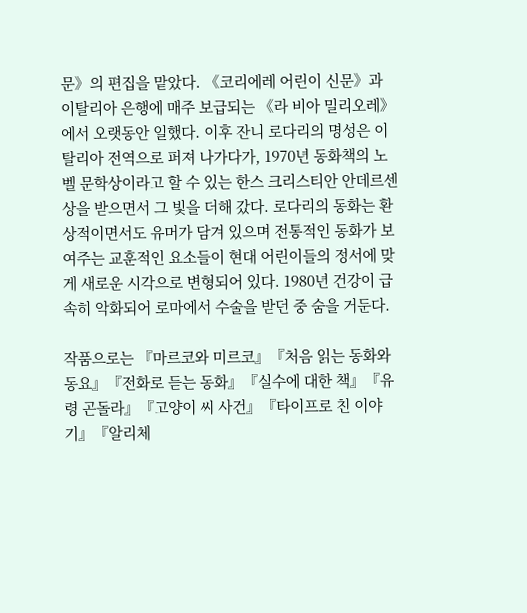문》의 편집을 맡았다. 《코리에레 어린이 신문》과 이탈리아 은행에 매주 보급되는 《라 비아 밀리오레》에서 오랫동안 일했다. 이후 잔니 로다리의 명성은 이탈리아 전역으로 퍼져 나가다가, 1970년 동화책의 노벨 문학상이라고 할 수 있는 한스 크리스티안 안데르센상을 받으면서 그 빛을 더해 갔다. 로다리의 동화는 환상적이면서도 유머가 담겨 있으며 전통적인 동화가 보여주는 교훈적인 요소들이 현대 어린이들의 정서에 맞게 새로운 시각으로 변형되어 있다. 1980년 건강이 급속히 악화되어 로마에서 수술을 받던 중 숨을 거둔다.

작품으로는 『마르코와 미르코』『처음 읽는 동화와 동요』『전화로 듣는 동화』『실수에 대한 책』『유령 곤돌라』『고양이 씨 사건』『타이프로 친 이야기』『알리체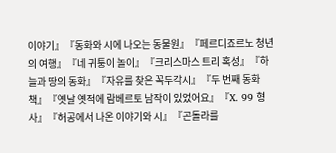이야기』『동화와 시에 나오는 동물원』『페르디죠르노 청년의 여행』『네 귀퉁이 놀이』『크리스마스 트리 혹성』『하늘과 땅의 동화』『자유를 찾은 꼭두각시』『두 번째 동화책』『옛날 옛적에 람베르토 남작이 있었어요』『X. 99 형사』『허공에서 나온 이야기와 시』『곤돌라를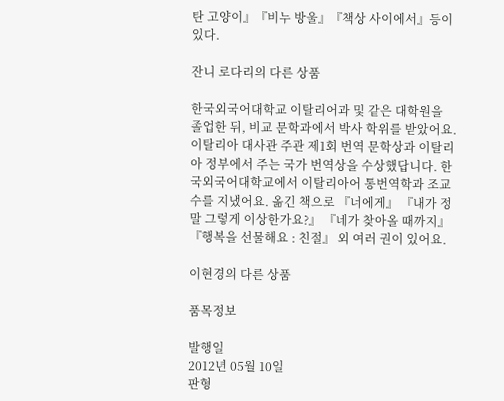탄 고양이』『비누 방울』『책상 사이에서』등이 있다.

잔니 로다리의 다른 상품

한국외국어대학교 이탈리어과 및 같은 대학원을 졸업한 뒤, 비교 문학과에서 박사 학위를 받았어요. 이탈리아 대사관 주관 제1회 번역 문학상과 이탈리아 정부에서 주는 국가 번역상을 수상했답니다. 한국외국어대학교에서 이탈리아어 통번역학과 조교수를 지냈어요. 옮긴 책으로 『너에게』 『내가 정말 그렇게 이상한가요?』 『네가 찾아올 때까지』 『행복을 선물해요 : 친절』 외 여러 권이 있어요.

이현경의 다른 상품

품목정보

발행일
2012년 05월 10일
판형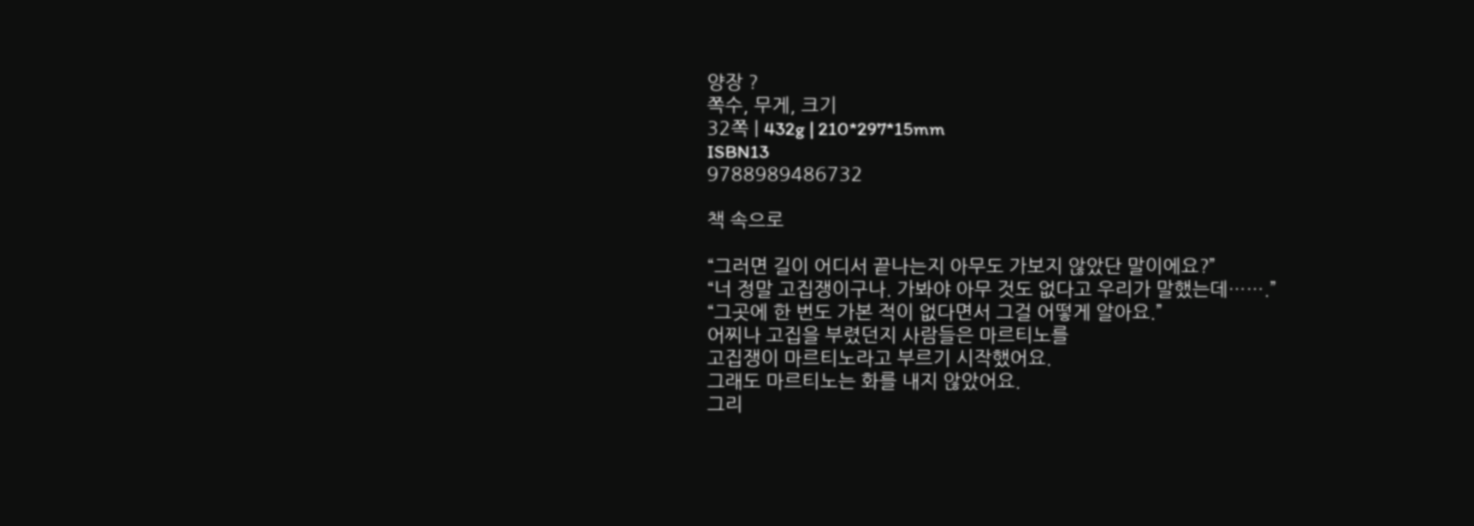양장 ?
쪽수, 무게, 크기
32쪽 | 432g | 210*297*15mm
ISBN13
9788989486732

책 속으로

“그러면 길이 어디서 끝나는지 아무도 가보지 않았단 말이에요?”
“너 정말 고집쟁이구나. 가봐야 아무 것도 없다고 우리가 말했는데…….”
“그곳에 한 번도 가본 적이 없다면서 그걸 어떻게 알아요.”
어찌나 고집을 부렸던지 사람들은 마르티노를
고집쟁이 마르티노라고 부르기 시작했어요.
그래도 마르티노는 화를 내지 않았어요.
그리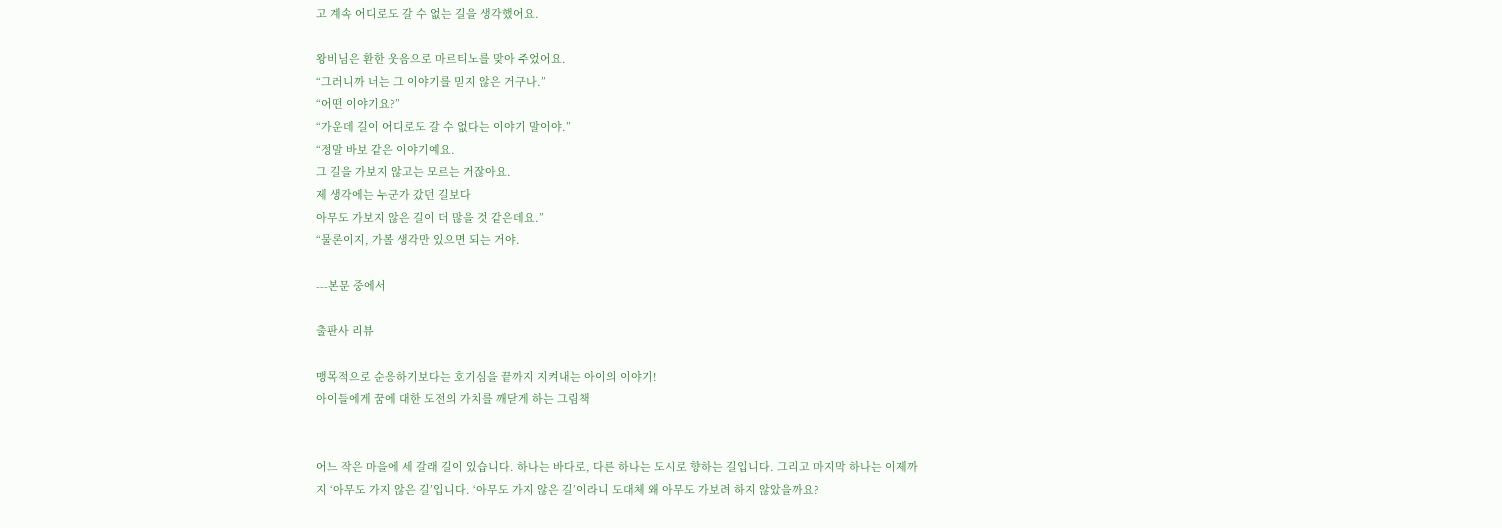고 계속 어디로도 갈 수 없는 길을 생각했어요.

왕비님은 환한 웃음으로 마르티노를 맞아 주었어요.
“그러니까 너는 그 이야기를 믿지 않은 거구나.”
“어떤 이야기요?”
“가운데 길이 어디로도 갈 수 없다는 이야기 말이야.”
“정말 바보 같은 이야기예요.
그 길을 가보지 않고는 모르는 거잖아요.
제 생각에는 누군가 갔던 길보다
아무도 가보지 않은 길이 더 많을 것 같은데요.”
“물론이지, 가볼 생각만 있으면 되는 거야.

---본문 중에서

출판사 리뷰

맹목적으로 순응하기보다는 호기심을 끝까지 지켜내는 아이의 이야기!
아이들에게 꿈에 대한 도전의 가치를 깨닫게 하는 그림책


어느 작은 마을에 세 갈래 길이 있습니다. 하나는 바다로, 다른 하나는 도시로 향하는 길입니다. 그리고 마지막 하나는 이제까지 ‘아무도 가지 않은 길’입니다. ‘아무도 가지 않은 길’이라니 도대체 왜 아무도 가보려 하지 않았을까요?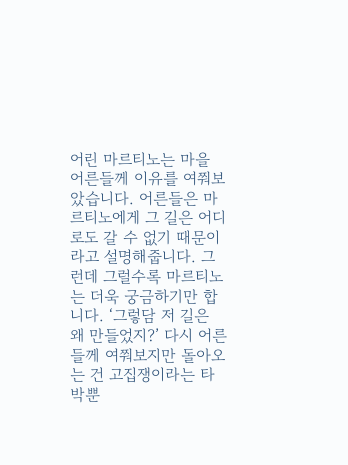어린 마르티노는 마을 어른들께 이유를 여쭤보았습니다. 어른들은 마르티노에게 그 길은 어디로도 갈 수 없기 때문이라고 설명해줍니다. 그런데 그럴수록 마르티노는 더욱 궁금하기만 합니다. ‘그렇담 저 길은 왜 만들었지?’ 다시 어른들께 여쭤보지만 돌아오는 건 고집쟁이라는 타박뿐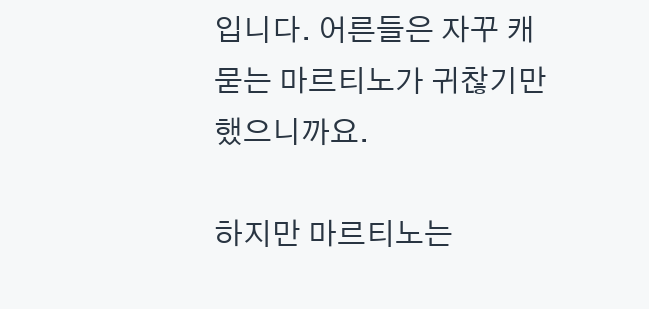입니다. 어른들은 자꾸 캐묻는 마르티노가 귀찮기만 했으니까요.

하지만 마르티노는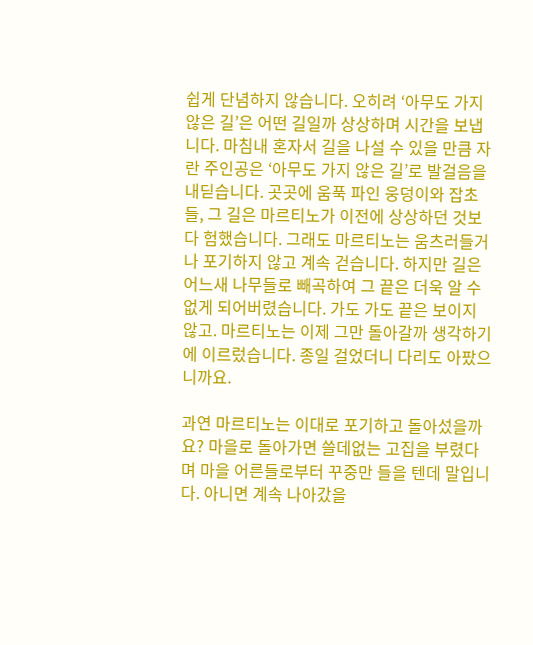쉽게 단념하지 않습니다. 오히려 ‘아무도 가지 않은 길’은 어떤 길일까 상상하며 시간을 보냅니다. 마침내 혼자서 길을 나설 수 있을 만큼 자란 주인공은 ‘아무도 가지 않은 길’로 발걸음을 내딛습니다. 곳곳에 움푹 파인 웅덩이와 잡초들, 그 길은 마르티노가 이전에 상상하던 것보다 험했습니다. 그래도 마르티노는 움츠러들거나 포기하지 않고 계속 걷습니다. 하지만 길은 어느새 나무들로 빼곡하여 그 끝은 더욱 알 수 없게 되어버렸습니다. 가도 가도 끝은 보이지 않고. 마르티노는 이제 그만 돌아갈까 생각하기에 이르렀습니다. 종일 걸었더니 다리도 아팠으니까요.

과연 마르티노는 이대로 포기하고 돌아섰을까요? 마을로 돌아가면 쓸데없는 고집을 부렸다며 마을 어른들로부터 꾸중만 들을 텐데 말입니다. 아니면 계속 나아갔을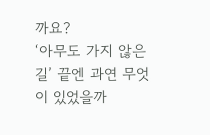까요?
‘아무도 가지 않은 길’ 끝엔 과연 무엇이 있었을까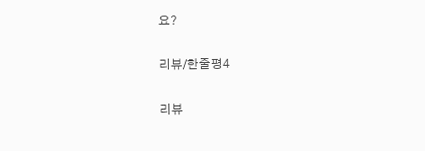요?

리뷰/한줄평4

리뷰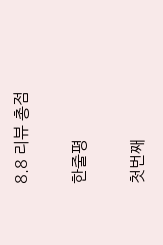8.8 리뷰 총점

한줄평

첫번째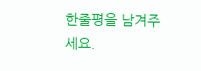한줄평을 남겨주세요.